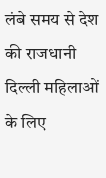लंबे समय से देश की राजधानी दिल्ली महिलाओं के लिए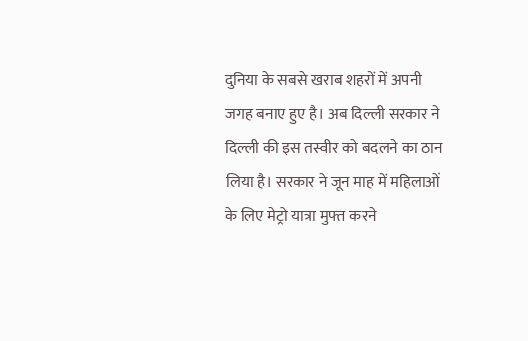दुनिया के सबसे खराब शहरों में अपनी जगह बनाए हुए है। अब दिल्ली सरकार ने दिल्ली की इस तस्वीर को बदलने का ठान लिया है। सरकार ने जून माह में महिलाओं के लिए मेट्रो यात्रा मुफ्त करने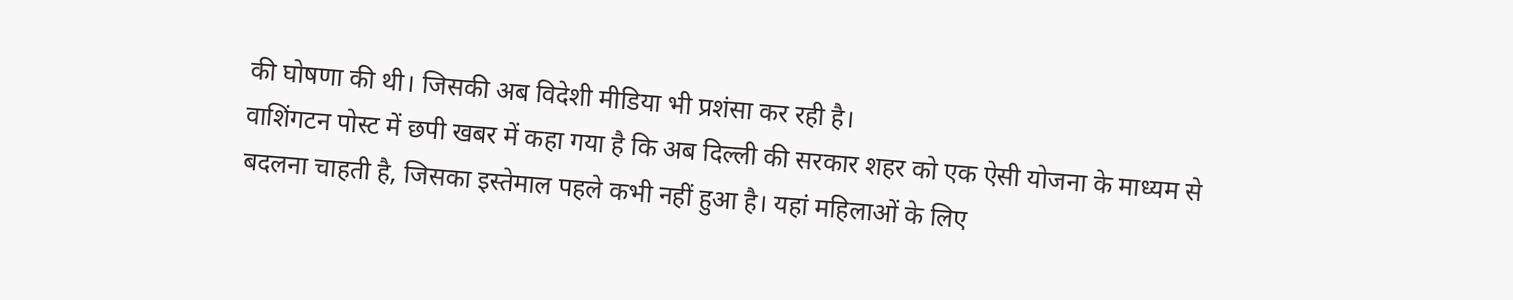की घोषणा की थी। जिसकी अब विदेशी मीडिया भी प्रशंसा कर रही है।
वाशिंगटन पोस्ट में छपी खबर में कहा गया है कि अब दिल्ली की सरकार शहर को एक ऐसी योजना के माध्यम से बदलना चाहती है, जिसका इस्तेमाल पहले कभी नहीं हुआ है। यहां महिलाओं के लिए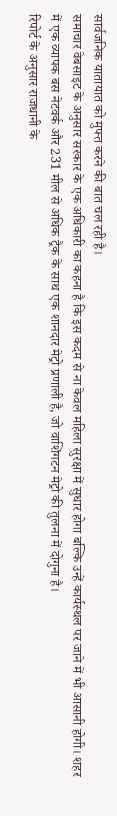सार्वजनिक यातायात को मुफ्त करने की बात चल रही है।
समाचार वेबसाइट के अनुसार सरकार के एक अधिकारी का कहना है कि इस कदम से ना केवल महिला सुरक्षा में सुधार होगा बल्कि उन्हें कार्यस्थल पर जाने में भी आसानी होगी। शहर में एक व्यापक बस नेटवर्क और 231 मील से अधिक ट्रैक के साथ एक शानदार मेट्रो प्रणाली है, जो वाशिंगटन मेट्रो की तुलना में दोगुना है।
रिपोर्ट के अनुसार राजधानी के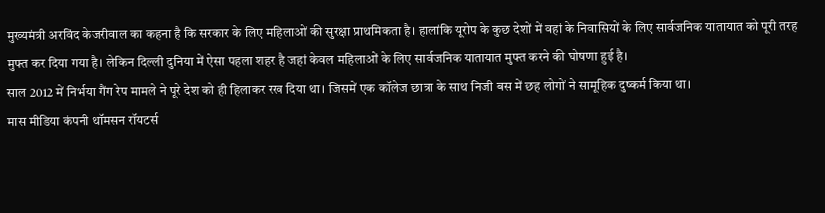मुख्यमंत्री अरविंद केजरीवाल का कहना है कि सरकार के लिए महिलाओं की सुरक्षा प्राथमिकता है। हालांकि यूरोप के कुछ देशों में वहां के निवासियों के लिए सार्वजनिक यातायात को पूरी तरह मुफ्त कर दिया गया है। लेकिन दिल्ली दुनिया में ऐसा पहला शहर है जहां केवल महिलाओं के लिए सार्वजनिक यातायात मुफ्त करने की घोषणा हुई है।
साल 2012 में निर्भया गैंग रेप मामले ने पूरे देश को ही हिलाकर रख दिया था। जिसमें एक कॉलेज छात्रा के साथ निजी बस में छह लोगों ने सामूहिक दुष्कर्म किया था।
मास मीडिया कंपनी थॉमसन रॉयटर्स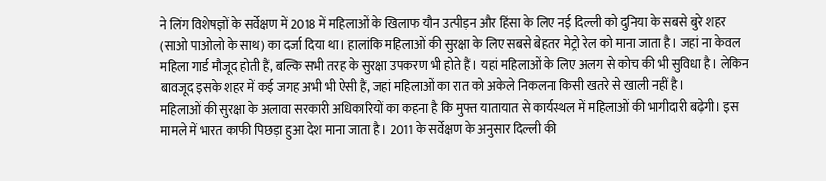ने लिंग विशेषज्ञों के सर्वेक्षण में 2018 में महिलाओं के खिलाफ यौन उत्पीड़न और हिंसा के लिए नई दिल्ली को दुनिया के सबसे बुरे शहर (साओ पाओलो के साथ) का दर्जा दिया था। हालांकि महिलाओं की सुरक्षा के लिए सबसे बेहतर मेट्रो रेल को माना जाता है। जहां ना केवल महिला गार्ड मौजूद होती हैं, बल्कि सभी तरह के सुरक्षा उपकरण भी होते हैं। यहां महिलाओं के लिए अलग से कोच की भी सुविधा है। लेकिन बावजूद इसके शहर में कई जगह अभी भी ऐसी हैं, जहां महिलाओं का रात को अकेले निकलना किसी खतरे से खाली नहीं है।
महिलाओं की सुरक्षा के अलावा सरकारी अधिकारियों का कहना है कि मुफ्त यातायात से कार्यस्थल में महिलाओं की भागीदारी बढ़ेगी। इस मामले में भारत काफी पिछड़ा हुआ देश माना जाता है। 2011 के सर्वेक्षण के अनुसार दिल्ली की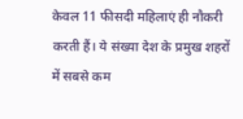केवल 11 फीसदी महिलाएं ही नौकरी करती हैं। ये संख्या देश के प्रमुख शहरों में सबसे कम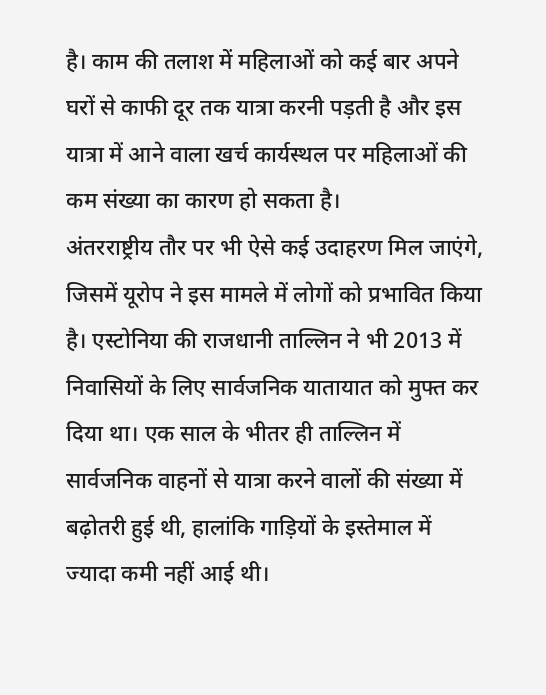है। काम की तलाश में महिलाओं को कई बार अपने घरों से काफी दूर तक यात्रा करनी पड़ती है और इस यात्रा में आने वाला खर्च कार्यस्थल पर महिलाओं की कम संख्या का कारण हो सकता है।
अंतरराष्ट्रीय तौर पर भी ऐसे कई उदाहरण मिल जाएंगे, जिसमें यूरोप ने इस मामले में लोगों को प्रभावित किया है। एस्टोनिया की राजधानी ताल्लिन ने भी 2013 में निवासियों के लिए सार्वजनिक यातायात को मुफ्त कर दिया था। एक साल के भीतर ही ताल्लिन में सार्वजनिक वाहनों से यात्रा करने वालों की संख्या में बढ़ोतरी हुई थी, हालांकि गाड़ियों के इस्तेमाल में ज्यादा कमी नहीं आई थी।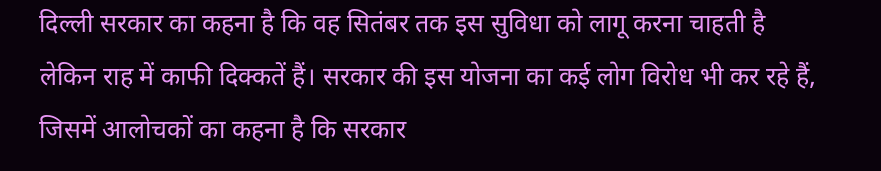दिल्ली सरकार का कहना है कि वह सितंबर तक इस सुविधा को लागू करना चाहती है लेकिन राह में काफी दिक्कतें हैं। सरकार की इस योजना का कई लोग विरोध भी कर रहे हैं, जिसमें आलोचकों का कहना है कि सरकार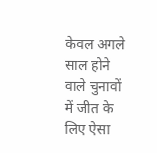केवल अगले साल होने वाले चुनावों में जीत के लिए ऐसा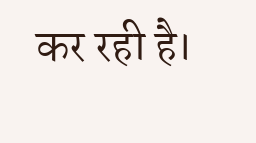कर रही है।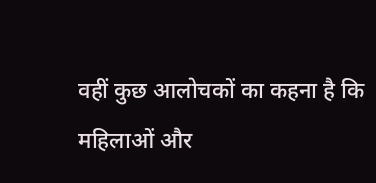वहीं कुछ आलोचकों का कहना है कि महिलाओं और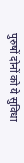पुरुषों दोनों को ये सुविधा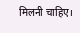मिलनी चाहिए।